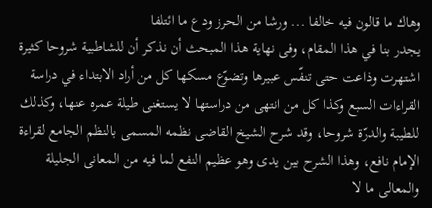وهاك ما قالون فيه خالفا ... ورشا من الحرز ودع ما ائتلفا
يجدر بنا في هذا المقام، وفى نهاية هذا المبحث أن نذكر أن للشاطبية شروحا كثيرة اشتهرت وذاعت حتى تنفّس عبيرها وتضوّع مسكها كل من أراد الابتداء في دراسة القراءات السبع وكذا كل من انتهى من دراستها لا يستغنى طيلة عمره عنها، وكذلك للطيبة والدرّة شروحا، وقد شرح الشيخ القاضى نظمه المسمى بالنظم الجامع لقراءة الإمام نافع، وهذا الشرح بين يدى وهو عظيم النفع لما فيه من المعانى الجليلة والمعالى ما لا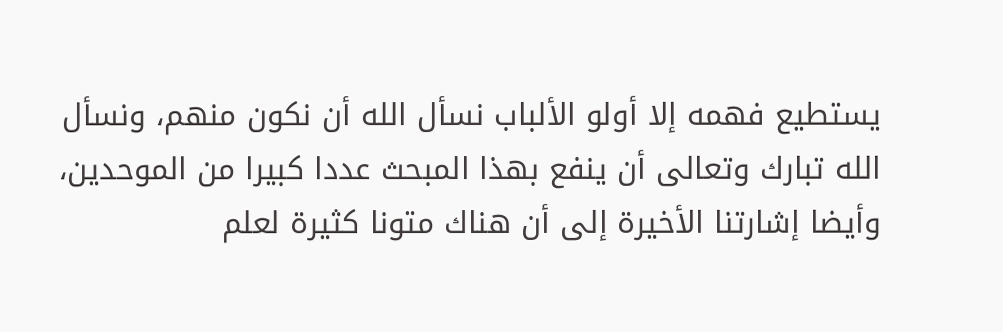يستطيع فهمه إلا أولو الألباب نسأل الله أن نكون منهم، ونسأل الله تبارك وتعالى أن ينفع بهذا المبحث عددا كبيرا من الموحدين، وأيضا إشارتنا الأخيرة إلى أن هناك متونا كثيرة لعلم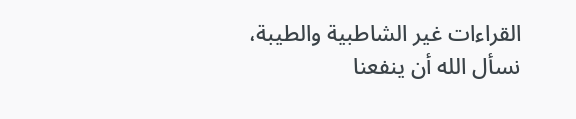القراءات غير الشاطبية والطيبة، نسأل الله أن ينفعنا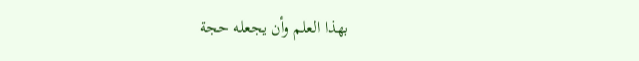بهذا العلم وأن يجعله حجة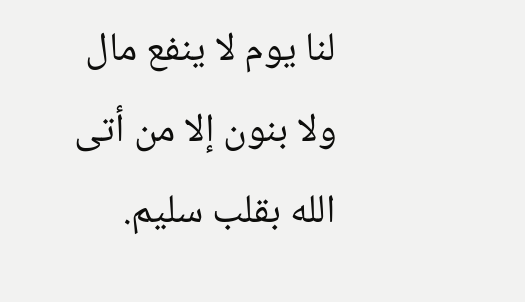لنا يوم لا ينفع مال ولا بنون إلا من أتى الله بقلب سليم.